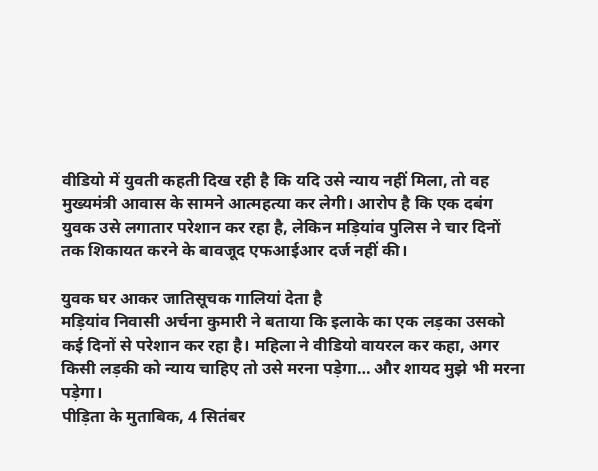वीडियो में युवती कहती दिख रही है कि यदि उसे न्याय नहीं मिला, तो वह मुख्यमंत्री आवास के सामने आत्महत्या कर लेगी। आरोप है कि एक दबंग युवक उसे लगातार परेशान कर रहा है, लेकिन मड़ियांव पुलिस ने चार दिनों तक शिकायत करने के बावजूद एफआईआर दर्ज नहीं की।

युवक घर आकर जातिसूचक गालियां देता है
मड़ियांव निवासी अर्चना कुमारी ने बताया कि इलाके का एक लड़का उसको कई दिनों से परेशान कर रहा है। महिला ने वीडियो वायरल कर कहा, अगर किसी लड़की को न्याय चाहिए तो उसे मरना पड़ेगा… और शायद मुझे भी मरना पड़ेगा।
पीड़िता के मुताबिक, 4 सितंबर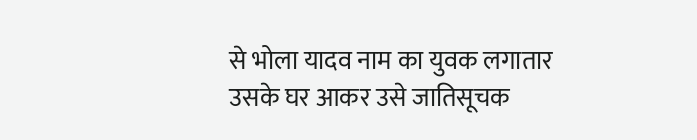से भोला यादव नाम का युवक लगातार उसके घर आकर उसे जातिसूचक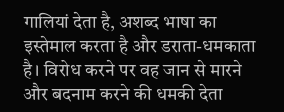गालियां देता है, अशब्द भाषा का इस्तेमाल करता है और डराता-धमकाता है। विरोध करने पर वह जान से मारने और बदनाम करने की धमकी देता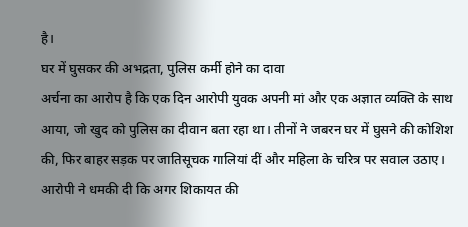है।
घर में घुसकर की अभद्रता, पुलिस कर्मी होने का दावा
अर्चना का आरोप है कि एक दिन आरोपी युवक अपनी मां और एक अज्ञात व्यक्ति के साथ आया, जो खुद को पुलिस का दीवान बता रहा था। तीनों ने जबरन घर में घुसने की कोशिश की, फिर बाहर सड़क पर जातिसूचक गालियां दीं और महिला के चरित्र पर सवाल उठाए। आरोपी ने धमकी दी कि अगर शिकायत की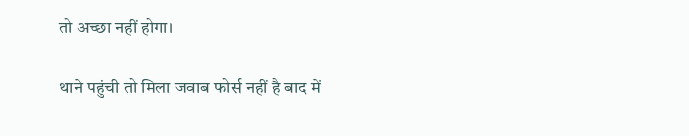तो अच्छा नहीं होगा।

थाने पहुंची तो मिला जवाब फोर्स नहीं है बाद में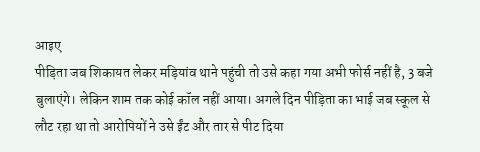आइए
पीड़िता जब शिकायत लेकर मड़ियांव थाने पहुंची तो उसे कहा गया अभी फोर्स नहीं है, 3 बजे बुलाएंगे। लेकिन शाम तक कोई कॉल नहीं आया। अगले दिन पीड़िता का भाई जब स्कूल से लौट रहा था तो आरोपियों ने उसे ईंट और तार से पीट दिया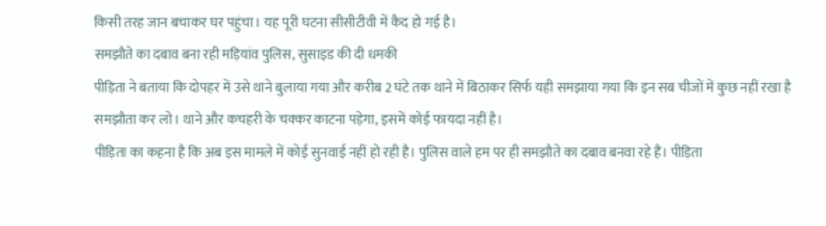किसी तरह जान बचाकर घर पहुंचा। यह पूरी घटना सीसीटीवी में कैद हो गई है।
समझौते का दबाव बना रही मड़ियांव पुलिस, सुसाइड की दी धमकी
पीड़िता ने बताया कि दोपहर में उसे थाने बुलाया गया और करीब 2 घंटे तक थाने में बिठाकर सिर्फ यही समझाया गया कि इन सब चीजों में कुछ नहीं रखा है समझौता कर लो। थाने और कचहरी के चक्कर काटना पड़ेगा, इसमें कोई फायदा नहीं है।
पीड़िता का कहना है कि अब इस मामले में कोई सुनवाई नहीं हो रही है। पुलिस वाले हम पर ही समझौते का दबाव बनवा रहे हैं। पीड़िता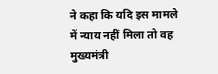ने कहा कि यदि इस मामले में न्याय नहीं मिला तो वह मुख्यमंत्री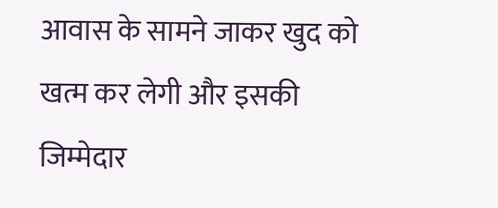आवास के सामने जाकर खुद को खत्म कर लेगी और इसकी जिम्मेदार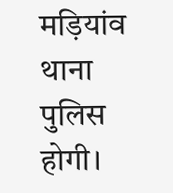मड़ियांव थाना पुलिस होगी।